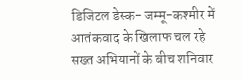डिजिटल डेस्क- जम्मू-कश्मीर में आतंकवाद के खिलाफ चल रहे सख्त अभियानों के बीच शनिवार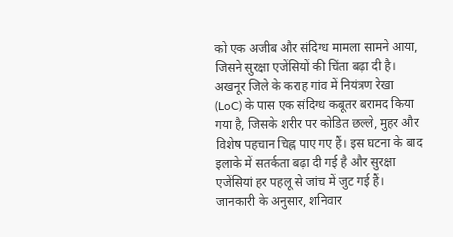को एक अजीब और संदिग्ध मामला सामने आया, जिसने सुरक्षा एजेंसियों की चिंता बढ़ा दी है। अखनूर जिले के कराह गांव में नियंत्रण रेखा (LoC) के पास एक संदिग्ध कबूतर बरामद किया गया है, जिसके शरीर पर कोडित छल्ले, मुहर और विशेष पहचान चिह्न पाए गए हैं। इस घटना के बाद इलाके में सतर्कता बढ़ा दी गई है और सुरक्षा एजेंसियां हर पहलू से जांच में जुट गई हैं। जानकारी के अनुसार, शनिवार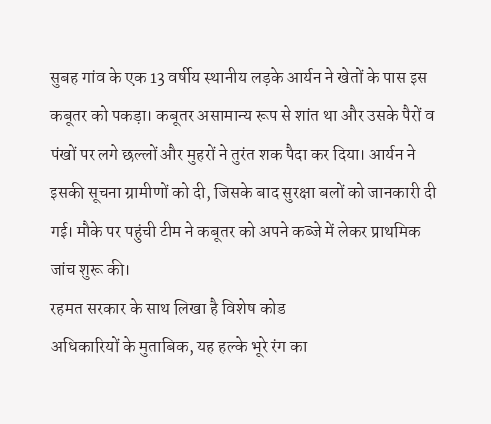सुबह गांव के एक 13 वर्षीय स्थानीय लड़के आर्यन ने खेतों के पास इस कबूतर को पकड़ा। कबूतर असामान्य रूप से शांत था और उसके पैरों व पंखों पर लगे छल्लों और मुहरों ने तुरंत शक पैदा कर दिया। आर्यन ने इसकी सूचना ग्रामीणों को दी, जिसके बाद सुरक्षा बलों को जानकारी दी गई। मौके पर पहुंची टीम ने कबूतर को अपने कब्जे में लेकर प्राथमिक जांच शुरू की।
रहमत सरकार के साथ लिखा है विशेष कोड
अधिकारियों के मुताबिक, यह हल्के भूरे रंग का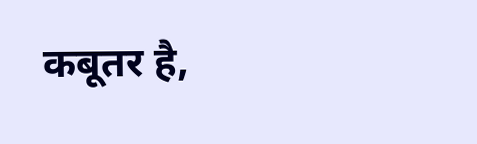कबूतर है,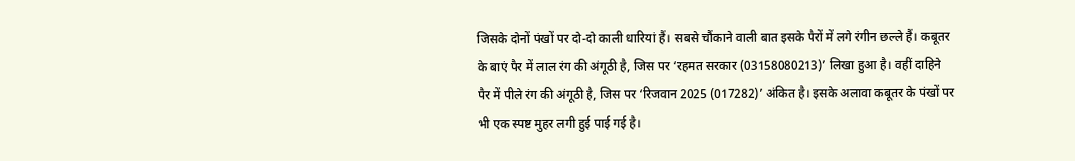जिसके दोनों पंखों पर दो-दो काली धारियां हैं। सबसे चौंकाने वाली बात इसके पैरों में लगे रंगीन छल्ले हैं। कबूतर के बाएं पैर में लाल रंग की अंगूठी है, जिस पर ‘रहमत सरकार (03158080213)’ लिखा हुआ है। वहीं दाहिने पैर में पीले रंग की अंगूठी है, जिस पर ‘रिजवान 2025 (017282)’ अंकित है। इसके अलावा कबूतर के पंखों पर भी एक स्पष्ट मुहर लगी हुई पाई गई है।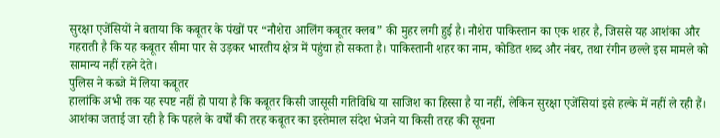सुरक्षा एजेंसियों ने बताया कि कबूतर के पंखों पर “नौशेरा आलिंग कबूतर क्लब” की मुहर लगी हुई है। नौशेरा पाकिस्तान का एक शहर है, जिससे यह आशंका और गहराती है कि यह कबूतर सीमा पार से उड़कर भारतीय क्षेत्र में पहुंचा हो सकता है। पाकिस्तानी शहर का नाम, कोडित शब्द और नंबर, तथा रंगीन छल्ले इस मामले को सामान्य नहीं रहने देते।
पुलिस ने कब्जे में लिया कबूतर
हालांकि अभी तक यह स्पष्ट नहीं हो पाया है कि कबूतर किसी जासूसी गतिविधि या साजिश का हिस्सा है या नहीं, लेकिन सुरक्षा एजेंसियां इसे हल्के में नहीं ले रही हैं। आशंका जताई जा रही है कि पहले के वर्षों की तरह कबूतर का इस्तेमाल संदेश भेजने या किसी तरह की सूचना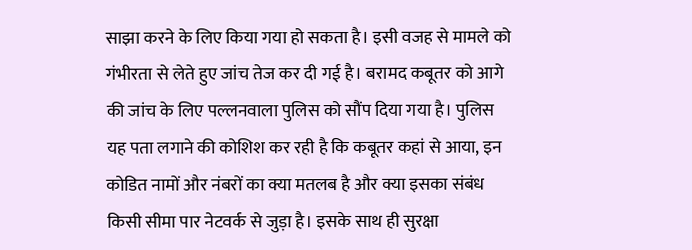साझा करने के लिए किया गया हो सकता है। इसी वजह से मामले को गंभीरता से लेते हुए जांच तेज कर दी गई है। बरामद कबूतर को आगे की जांच के लिए पल्लनवाला पुलिस को सौंप दिया गया है। पुलिस यह पता लगाने की कोशिश कर रही है कि कबूतर कहां से आया, इन कोडित नामों और नंबरों का क्या मतलब है और क्या इसका संबंध किसी सीमा पार नेटवर्क से जुड़ा है। इसके साथ ही सुरक्षा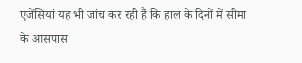एजेंसियां यह भी जांच कर रही हैं कि हाल के दिनों में सीमा के आसपास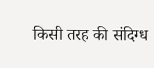किसी तरह की संदिग्ध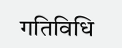गतिविधि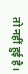तो नहीं हुई है।